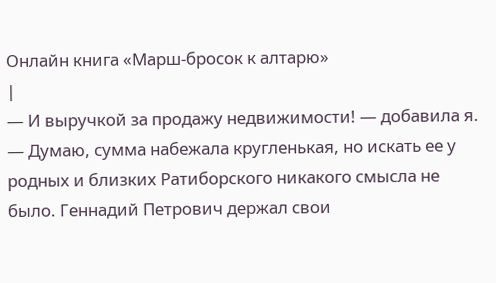Онлайн книга «Марш-бросок к алтарю»
|
— И выручкой за продажу недвижимости! — добавила я. — Думаю, сумма набежала кругленькая, но искать ее у родных и близких Ратиборского никакого смысла не было. Геннадий Петрович держал свои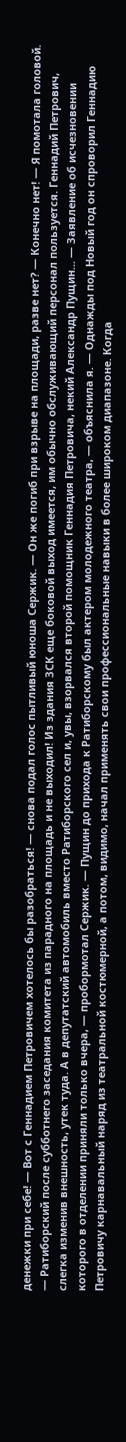денежки при себе! — Вот с Геннадием Петровичем хотелось бы разобраться! — снова подал голос пытливый юноша Сержик. — Он же погиб при взрыве на площади, разве нет? — Конечно нет! — Я помотала головой. — Ратиборский после субботнего заседания комитета из парадного на площадь и не выходил! Из здания ЗСК еще боковой выход имеется, им обычно обслуживающий персонал пользуется. Геннадий Петрович, слегка изменив внешность, утек туда. А в депутатский автомобиль вместо Ратиборского сел и, увы, взорвался второй помощник Геннадия Петровича, некий Александр Пущин... — Заявление об исчезновении которого в отделении приняли только вчера, — пробормотал Сержик. — Пущин до прихода к Ратиборскому был актером молодежного театра, — объяснила я. — Однажды под Новый год он спроворил Геннадию Петровичу карнавальный наряд из театральной костюмерной, а потом, видимо, начал применять свои профессиональные навыки в более широком диапазоне. Когда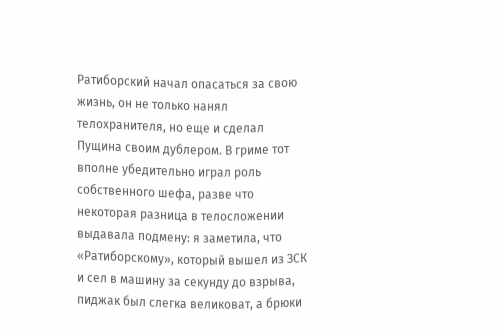Ратиборский начал опасаться за свою жизнь, он не только нанял телохранителя, но еще и сделал Пущина своим дублером. В гриме тот вполне убедительно играл роль собственного шефа, разве что некоторая разница в телосложении выдавала подмену: я заметила, что «Ратиборскому», который вышел из ЗСК и сел в машину за секунду до взрыва, пиджак был слегка великоват, а брюки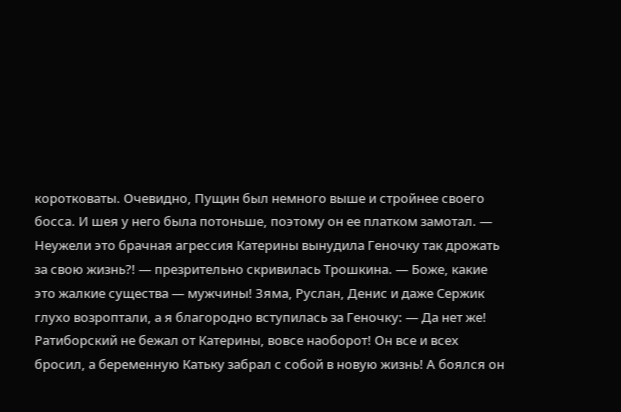коротковаты. Очевидно, Пущин был немного выше и стройнее своего босса. И шея у него была потоньше, поэтому он ее платком замотал. — Неужели это брачная агрессия Катерины вынудила Геночку так дрожать за свою жизнь?! — презрительно скривилась Трошкина. — Боже, какие это жалкие существа — мужчины! Зяма, Руслан, Денис и даже Сержик глухо возроптали, а я благородно вступилась за Геночку: — Да нет же! Ратиборский не бежал от Катерины, вовсе наоборот! Он все и всех бросил, а беременную Катьку забрал с собой в новую жизнь! А боялся он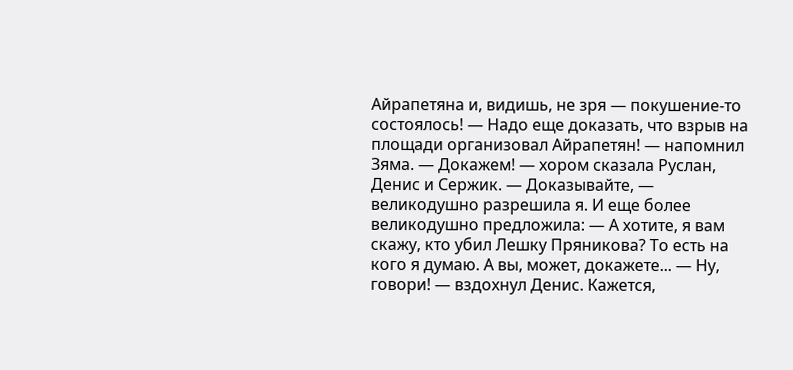Айрапетяна и, видишь, не зря — покушение-то состоялось! — Надо еще доказать, что взрыв на площади организовал Айрапетян! — напомнил Зяма. — Докажем! — хором сказала Руслан, Денис и Сержик. — Доказывайте, — великодушно разрешила я. И еще более великодушно предложила: — А хотите, я вам скажу, кто убил Лешку Пряникова? То есть на кого я думаю. А вы, может, докажете... — Ну, говори! — вздохнул Денис. Кажется,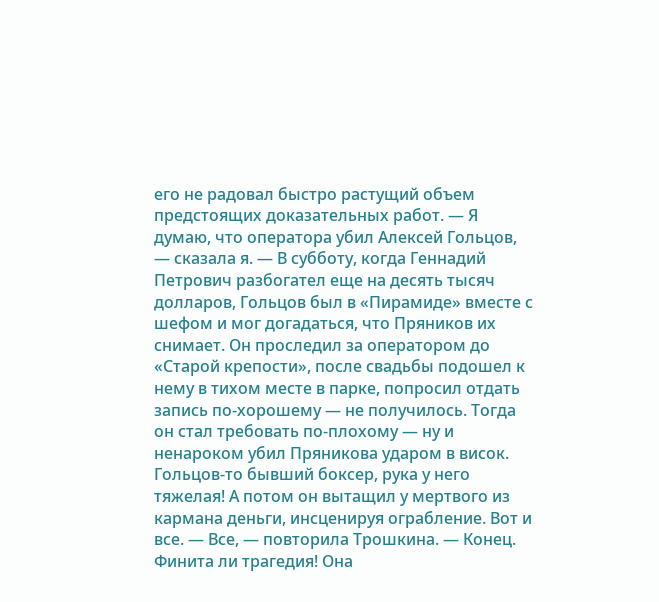его не радовал быстро растущий объем предстоящих доказательных работ. — Я думаю, что оператора убил Алексей Гольцов, — сказала я. — В субботу, когда Геннадий Петрович разбогател еще на десять тысяч долларов, Гольцов был в «Пирамиде» вместе с шефом и мог догадаться, что Пряников их снимает. Он проследил за оператором до «Старой крепости», после свадьбы подошел к нему в тихом месте в парке, попросил отдать запись по-хорошему — не получилось. Тогда он стал требовать по-плохому — ну и ненароком убил Пряникова ударом в висок. Гольцов-то бывший боксер, рука у него тяжелая! А потом он вытащил у мертвого из кармана деньги, инсценируя ограбление. Вот и все. — Все, — повторила Трошкина. — Конец. Финита ли трагедия! Она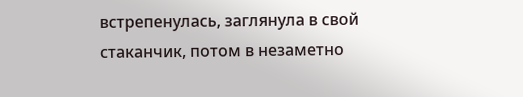встрепенулась, заглянула в свой стаканчик, потом в незаметно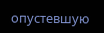опустевшую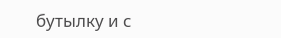бутылку и с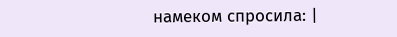намеком спросила: |